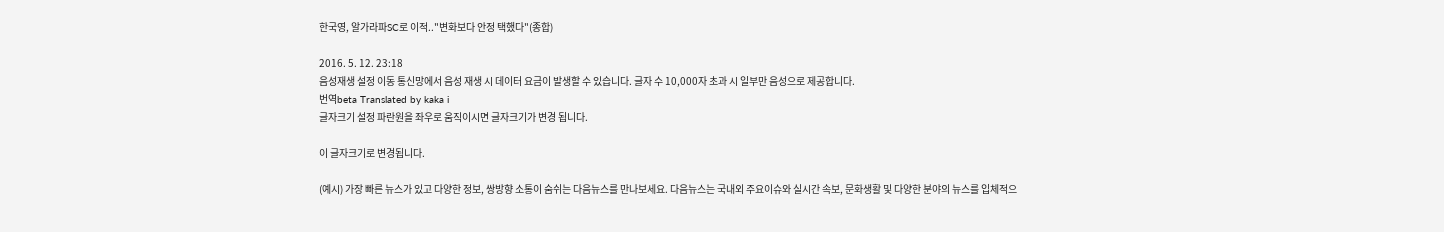한국영, 알가라파SC로 이적.."변화보다 안정 택했다"(종합)

2016. 5. 12. 23:18
음성재생 설정 이동 통신망에서 음성 재생 시 데이터 요금이 발생할 수 있습니다. 글자 수 10,000자 초과 시 일부만 음성으로 제공합니다.
번역beta Translated by kaka i
글자크기 설정 파란원을 좌우로 움직이시면 글자크기가 변경 됩니다.

이 글자크기로 변경됩니다.

(예시) 가장 빠른 뉴스가 있고 다양한 정보, 쌍방향 소통이 숨쉬는 다음뉴스를 만나보세요. 다음뉴스는 국내외 주요이슈와 실시간 속보, 문화생활 및 다양한 분야의 뉴스를 입체적으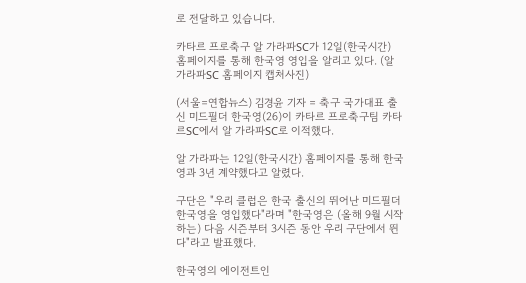로 전달하고 있습니다.

카타르 프로축구 알 가라파SC가 12일(한국시간) 홈페이지를 통해 한국영 영입을 알리고 있다. (알 가라파SC 홈페이지 캡처사진)

(서울=연합뉴스) 김경윤 기자 = 축구 국가대표 출신 미드필더 한국영(26)이 카타르 프로축구팀 카타르SC에서 알 가라파SC로 이적했다.

알 가라파는 12일(한국시간) 홈페이지를 통해 한국영과 3년 계약했다고 알렸다.

구단은 "우리 클럽은 한국 출신의 뛰어난 미드필더 한국영을 영입했다"라며 "한국영은 (올해 9월 시작하는) 다음 시즌부터 3시즌 동안 우리 구단에서 뛴다"라고 발표했다.

한국영의 에이전트인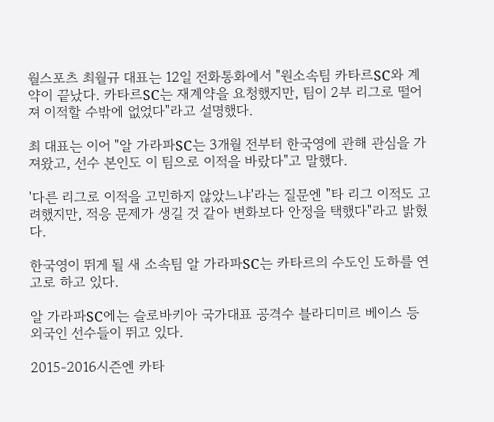월스포츠 최월규 대표는 12일 전화통화에서 "원소속팀 카타르SC와 계약이 끝났다. 카타르SC는 재계약을 요청했지만, 팀이 2부 리그로 떨어져 이적할 수밖에 없었다"라고 설명했다.

최 대표는 이어 "알 가라파SC는 3개월 전부터 한국영에 관해 관심을 가져왔고, 선수 본인도 이 팀으로 이적을 바랐다"고 말했다.

'다른 리그로 이적을 고민하지 않았느냐'라는 질문엔 "타 리그 이적도 고려했지만, 적응 문제가 생길 것 같아 변화보다 안정을 택했다"라고 밝혔다.

한국영이 뛰게 될 새 소속팀 알 가라파SC는 카타르의 수도인 도하를 연고로 하고 있다.

알 가라파SC에는 슬로바키아 국가대표 공격수 블라디미르 베이스 등 외국인 선수들이 뛰고 있다.

2015-2016시즌엔 카타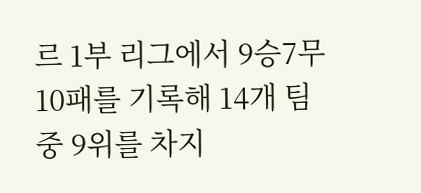르 1부 리그에서 9승7무10패를 기록해 14개 팀 중 9위를 차지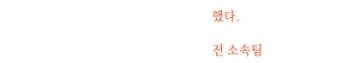했다.

전 소속팀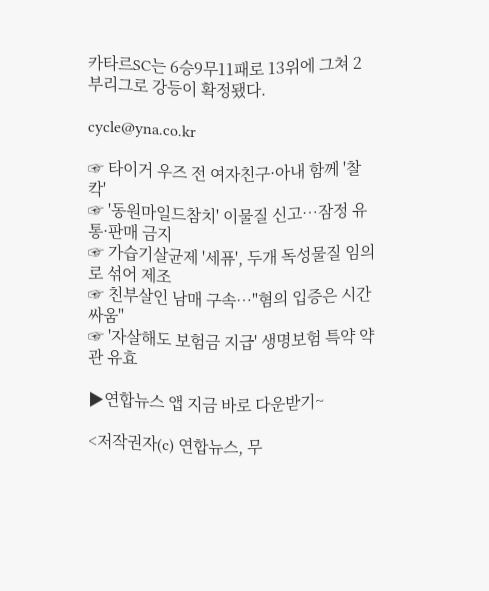카타르SC는 6승9무11패로 13위에 그쳐 2부리그로 강등이 확정됐다.

cycle@yna.co.kr

☞ 타이거 우즈 전 여자친구·아내 함께 '찰칵'
☞ '동원마일드참치' 이물질 신고…잠정 유통·판매 금지
☞ 가습기살균제 '세퓨', 두개 독성물질 임의로 섞어 제조
☞ 친부살인 남매 구속…"혐의 입증은 시간싸움"
☞ '자살해도 보험금 지급' 생명보험 특약 약관 유효

▶연합뉴스 앱 지금 바로 다운받기~

<저작권자(c) 연합뉴스, 무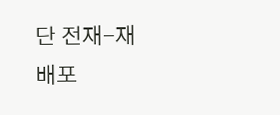단 전재-재배포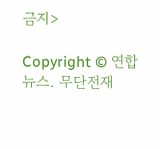금지>

Copyright © 연합뉴스. 무단전재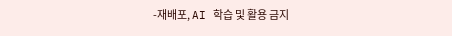-재배포, AI 학습 및 활용 금지